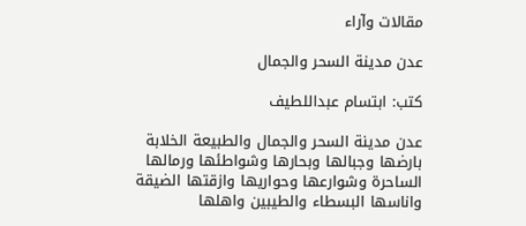مقالات وآراء

عدن مدينة السحر والجمال

كتب: ابتسام عبداللطيف

عدن مدينة السحر والجمال والطبيعة الخلابة بارضها وجبالها وبحارها وشواطئها ورمالها الساحرة وشوارعها وحواريها وازقتها الضيقة واناسها البسطاء والطيبين واهلها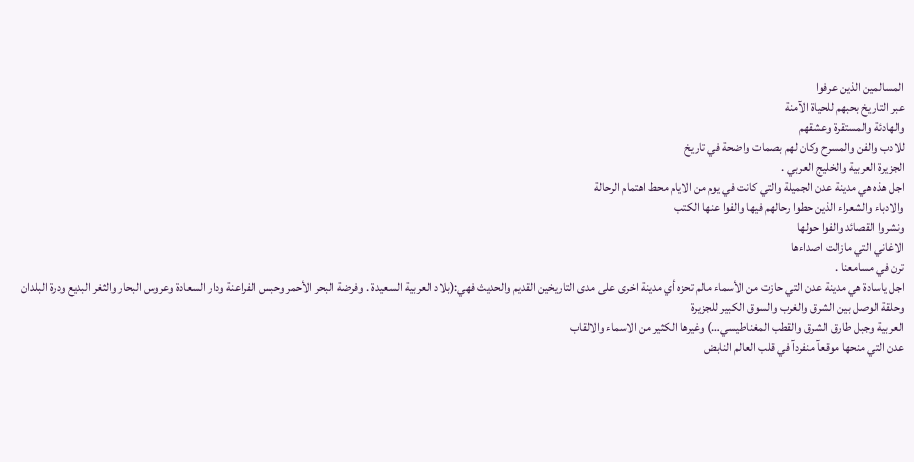المسالمين الذين عرفوا
عبر التاريخ بحبهم للحياة الآمنة
والهادئة والمستقرة وعشقهم
للادب والفن والمسرح وكان لهم بصمات واضحة في تاريخ
الجزيرة العربية والخليج العربي .
اجل هذه هي مدينة عدن الجميلة والتي كانت في يوم من الايام محط اهتمام الرحالة
والادباء والشعراء الذين حطوا رحالهم فيها والفوا عنها الكتب
ونشروا القصائد والفوا حولها
الاغاني التي مازالت اصداءها
ترن في مسامعنا .
اجل ياسادة هي مدينة عدن التي حازت من الأسماء مالم تحزه أي مدينة اخرى على مدى التاريخين القديم والحديث فهي:(بلاد العربية السعيدة . وفرضة البحر الأحمر وحبس الفراعنة ودار السعادة وعروس البحار والثغر البديع ودرة البلدان وحلقة الوصل بين الشرق والغرب والسوق الكبير للجزيرة
العربية وجبل طارق الشرق والقطب المغناطيسي…) وغيرها الكثير من الاسماء والالقاب
عدن التي منحها موقعآ منفردآ في قلب العالم النابض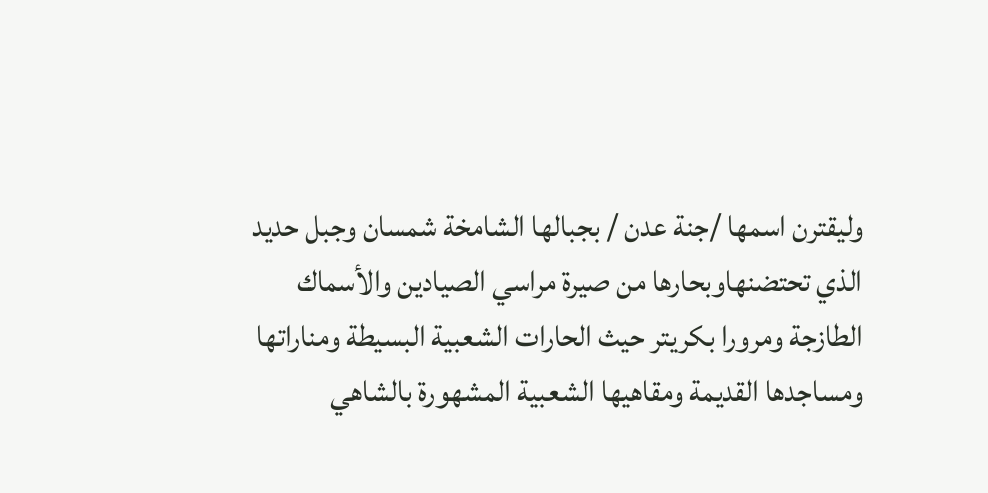وليقترن اسمها /جنة عدن / بجبالها الشامخة شمسان وجبل حديد الذي تحتضنهاوبحارها من صيرة مراسي الصيادين والأسماك الطازجة ومرورا بكريتر حيث الحارات الشعبية البسيطة ومناراتها ومساجدها القديمة ومقاهيها الشعبية المشهورة بالشاهي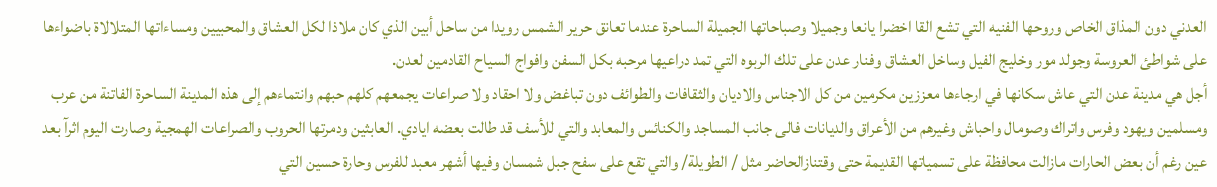العدني دون المذاق الخاص وروحها الفنيه التي تشع القا اخضرا يانعا وجميلا وصباحاتها الجميلة الساحرة عندما تعانق حرير الشمس رويدا من ساحل أبين الذي كان ملاذا لكل العشاق والمحبيين ومساءاتها المتلالاة باضواءها على شواطئ العروسة وجولد مور وخليج الفيل وساخل العشاق وفنار عدن على تلك الربوه التي تمد دراعيها مرحبه بكل السفن وافواج السياح القادمين لعدن.
أجل هي مدينة عدن التي عاش سكانها في ارجاءها معززين مكرمين من كل الاجناس والاديان والثقافات والطوائف دون تباغض ولا احقاد ولا صراعات يجمعهم كلهم حبهم وانتماءهم إلى هذه المدينة الساحرة الفاتنة من عرب ومسلمين ويهود وفرس واتراك وصومال واحباش وغيرهم من الأعراق والديانات فالى جانب المساجد والكنائس والمعابد والتي للأسف قد طالت بعضه ايادي. العابثين ودمرتها الحروب والصراعات الهمجية وصارت اليوم اثرآ بعد عين رغم أن بعض الحارات مازالت محافظة على تسمياتها القديمة حتى وقتنازالحاضر مثل / الطويلة/ والتي تقع على سفح جبل شمسان وفيها أشهر معبد للفرس وحارة حسين التي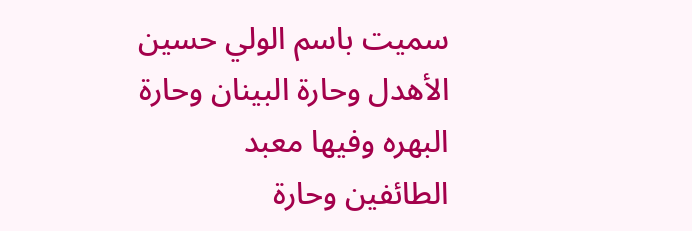سميت باسم الولي حسين الأهدل وحارة البينان وحارة البهره وفيها معبد الطائفين وحارة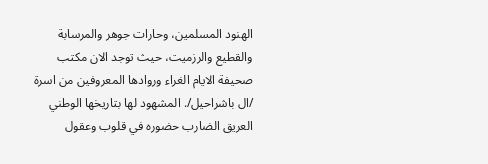الهنود المسلمين، وحارات جوهر والمرسابة والقطيع والرزميت، حيث توجد الان مكتب صحيفة الايام الغراء وروادها المعروفين من اسرة /ال باشراحيل/. المشهود لها بتاريخها الوطني العريق الضارب حضوره في قلوب وعقول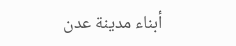أبناء مدينة عدن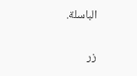الباسلة.

زر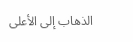الذهاب إلى الأعلى